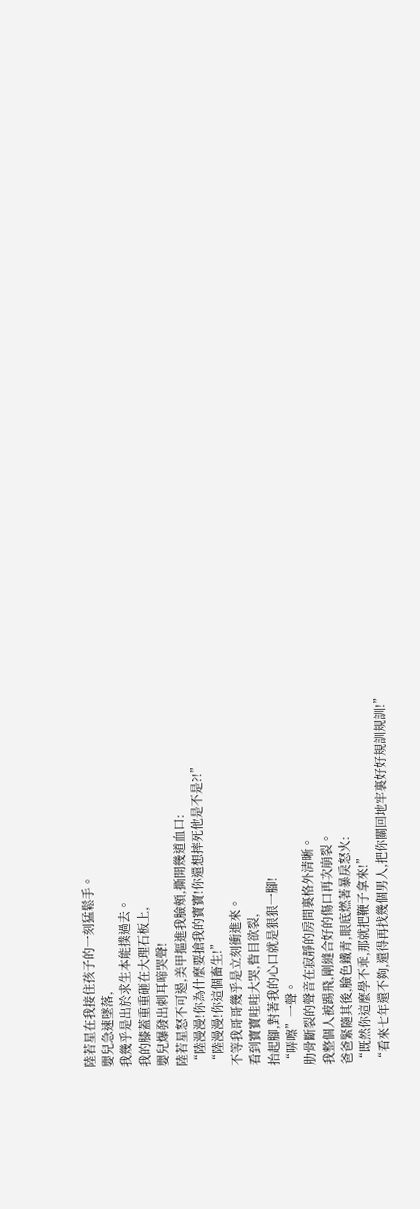陸若星在我接住孩子的一刻猛鬆手。
嬰兒急速墜落,
我幾乎是出於求生本能撲過去。
我的膝蓋重重砸在大理石板上,
嬰兒爆發出刺耳啼哭聲!
陸若星怒不可遏,美甲摳進我臉頰,撕開幾道血口:
“陸漫漫!你為什麼要搶我的寶寶!你還想摔死他是不是?!”
“陸漫漫!你這個畜生!”
不等我哥哥幾乎是立刻衝進來。
看到寶寶哇哇大哭,眥目欲裂,
抬起腳,對著我的心口就是狠狠一腳!
“哢嚓”一聲。
肋骨斷裂的聲音在寂靜的房間裏格外清晰。
我整個人被踢飛,剛縫合好的傷口再次崩裂。
爸爸緊隨其後,臉色鐵青,眼底燃著暴戾怒火:
“既然你這麼學不乖,那就把鞭子拿來!”
“看來七年還不夠,還得再找幾個男人,把你關回地牢裏好好規訓規訓!”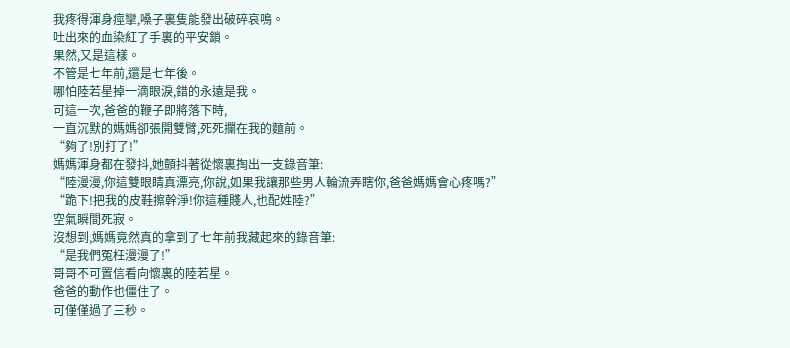我疼得渾身痙攣,嗓子裏隻能發出破碎哀鳴。
吐出來的血染紅了手裏的平安鎖。
果然,又是這樣。
不管是七年前,還是七年後。
哪怕陸若星掉一滴眼淚,錯的永遠是我。
可這一次,爸爸的鞭子即將落下時,
一直沉默的媽媽卻張開雙臂,死死攔在我的麵前。
“夠了!別打了!”
媽媽渾身都在發抖,她顫抖著從懷裏掏出一支錄音筆:
“陸漫漫,你這雙眼睛真漂亮,你說,如果我讓那些男人輪流弄瞎你,爸爸媽媽會心疼嗎?”
“跪下!把我的皮鞋擦幹淨!你這種賤人,也配姓陸?”
空氣瞬間死寂。
沒想到,媽媽竟然真的拿到了七年前我藏起來的錄音筆:
“是我們冤枉漫漫了!”
哥哥不可置信看向懷裏的陸若星。
爸爸的動作也僵住了。
可僅僅過了三秒。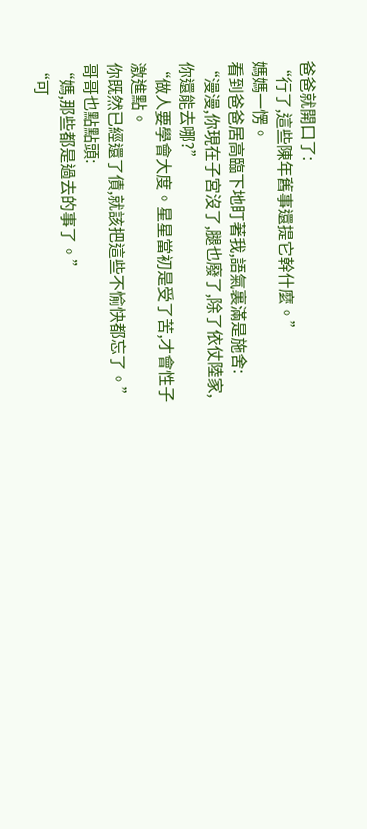爸爸就開口了:
“行了,這些陳年舊事還提它幹什麼。”
媽媽一愣。
看到爸爸居高臨下地盯著我,語氣裏滿是施舍:
“漫漫,你現在子宮沒了,腿也廢了,除了依仗陸家,你還能去哪?”
“做人要學會大度。星星當初是受了苦,才會性子激進點。
你既然已經還了債,就該把這些不愉快都忘了。”
哥哥也點點頭:
“媽,那些都是過去的事了。”
“可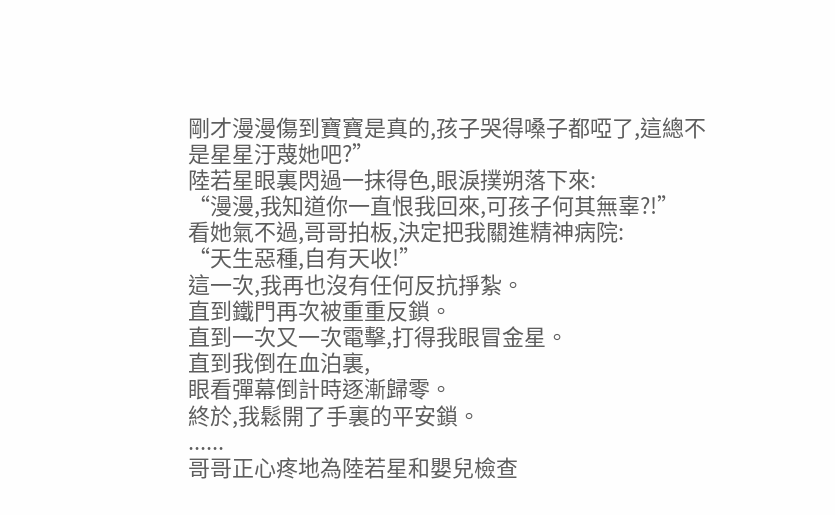剛才漫漫傷到寶寶是真的,孩子哭得嗓子都啞了,這總不是星星汙蔑她吧?”
陸若星眼裏閃過一抹得色,眼淚撲朔落下來:
“漫漫,我知道你一直恨我回來,可孩子何其無辜?!”
看她氣不過,哥哥拍板,決定把我關進精神病院:
“天生惡種,自有天收!”
這一次,我再也沒有任何反抗掙紮。
直到鐵門再次被重重反鎖。
直到一次又一次電擊,打得我眼冒金星。
直到我倒在血泊裏,
眼看彈幕倒計時逐漸歸零。
終於,我鬆開了手裏的平安鎖。
......
哥哥正心疼地為陸若星和嬰兒檢查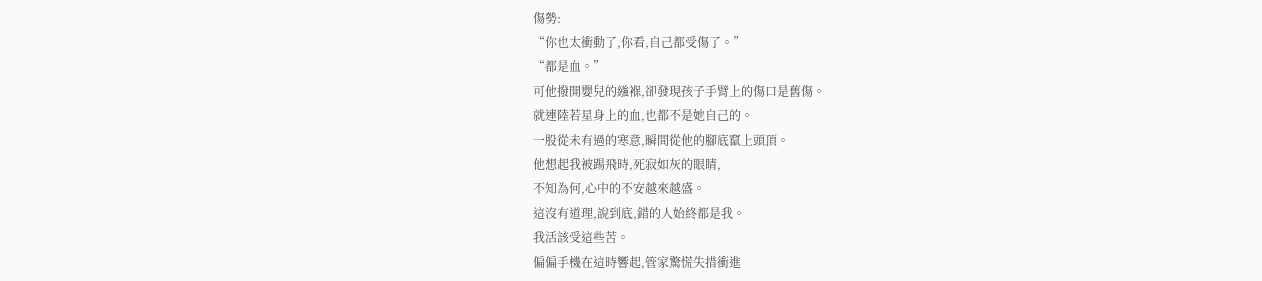傷勢:
“你也太衝動了,你看,自己都受傷了。”
“都是血。”
可他撥開嬰兒的繈褓,卻發現孩子手臂上的傷口是舊傷。
就連陸若星身上的血,也都不是她自己的。
一股從未有過的寒意,瞬間從他的腳底竄上頭頂。
他想起我被踢飛時,死寂如灰的眼睛,
不知為何,心中的不安越來越盛。
這沒有道理,說到底,錯的人始終都是我。
我活該受這些苦。
偏偏手機在這時響起,管家驚慌失措衝進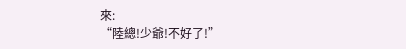來:
“陸總!少爺!不好了!”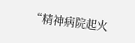“精神病院起火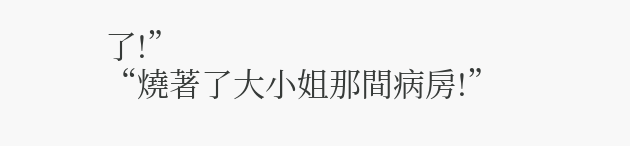了!”
“燒著了大小姐那間病房!”